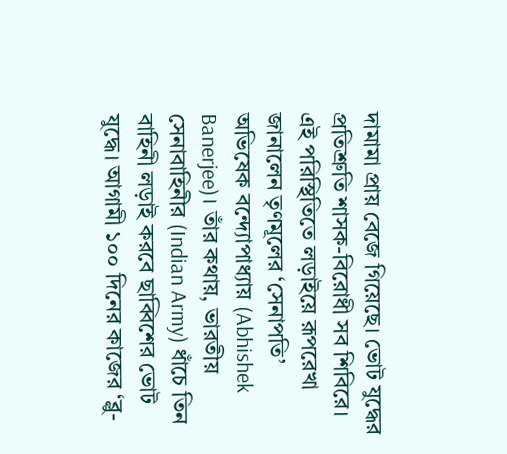দামামা প্রায় বেজে গিয়েছে। ভোট যুদ্ধের প্রতিশ্রুতি শাসক-বিরোধী সব শিবিরে। এই পরিস্থিতিতে লড়াইয়ে রূপরেখা জানালেন তৃণমূলের ‘সেনাপতি’ অভিষেক বন্দ্যোপাধ্যায় (Abhishek Banerjee)। তাঁর কথায়, ভারতীয় সেনাবাহিনীর (Indian Army) ধাঁচে তিন বাহিনী লড়াই করবে ছাব্বিশের ভোট যুদ্ধে। আগামী ১০০ দিনের কাজের ‘ব্লু-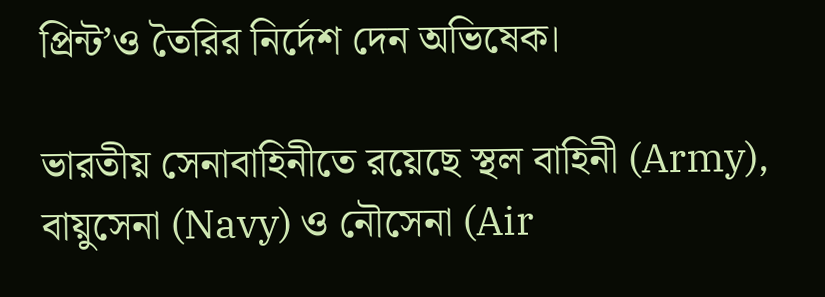প্রিন্ট’ও তৈরির নির্দেশ দেন অভিষেক।

ভারতীয় সেনাবাহিনীতে রয়েছে স্থল বাহিনী (Army), বায়ুসেনা (Navy) ও নৌসেনা (Air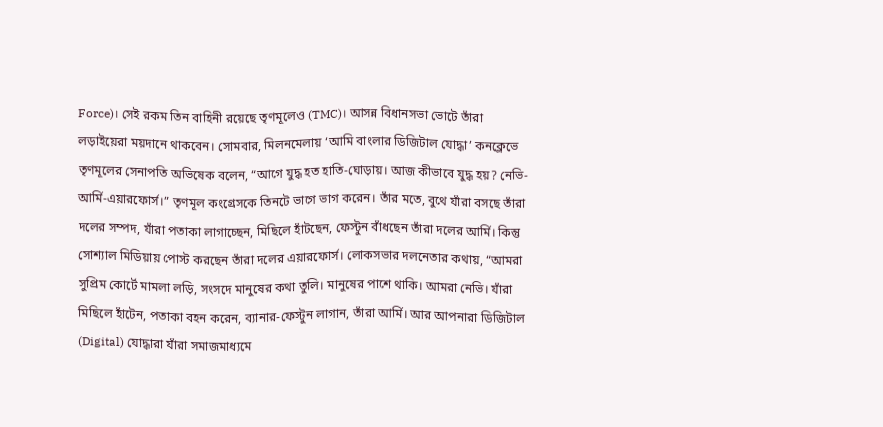Force)। সেই রকম তিন বাহিনী রয়েছে তৃণমূলেও (TMC)। আসন্ন বিধানসভা ভোটে তাঁরা লড়াইয়েরা ময়দানে থাকবেন। সোমবার, মিলনমেলায় ‘আমি বাংলার ডিজিটাল যোদ্ধা’ কনক্লেভে তৃণমূলের সেনাপতি অভিষেক বলেন, “আগে যুদ্ধ হত হাতি-ঘোড়ায়। আজ কীভাবে যুদ্ধ হয়? নেভি-আর্মি-এয়ারফোর্স।” তৃণমূল কংগ্রেসকে তিনটে ভাগে ভাগ করেন। তাঁর মতে, বুথে যাঁরা বসছে তাঁরা দলের সম্পদ, যাঁরা পতাকা লাগাচ্ছেন, মিছিলে হাঁটছেন, ফেস্টুন বাঁধছেন তাঁরা দলের আর্মি। কিন্তু সোশ্যাল মিডিয়ায় পোস্ট করছেন তাঁরা দলের এয়ারফোর্স। লোকসভার দলনেতার কথায়, “আমরা সুপ্রিম কোর্টে মামলা লড়ি, সংসদে মানুষের কথা তুলি। মানুষের পাশে থাকি। আমরা নেভি। যাঁরা মিছিলে হাঁটেন, পতাকা বহন করেন, ব্যানার-ফেস্টুন লাগান, তাঁরা আর্মি। আর আপনারা ডিজিটাল (Digital) যোদ্ধারা যাঁরা সমাজমাধ্যমে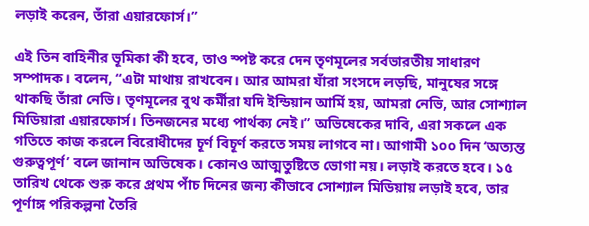লড়াই করেন, তাঁরা এয়ারফোর্স।”

এই তিন বাহিনীর ভূমিকা কী হবে, তাও স্পষ্ট করে দেন তৃণমূলের সর্বভারতীয় সাধারণ সম্পাদক। বলেন, “এটা মাথায় রাখবেন। আর আমরা যাঁরা সংসদে লড়ছি, মানুষের সঙ্গে থাকছি তাঁরা নেভি। তৃণমূলের বুথ কর্মীরা যদি ইন্ডিয়ান আর্মি হয়, আমরা নেভি, আর সোশ্যাল মিডিয়ারা এয়ারফোর্স। তিনজনের মধ্যে পার্থক্য নেই।” অভিষেকের দাবি, এরা সকলে এক গতিতে কাজ করলে বিরোধীদের চূর্ণ বিচূর্ণ করতে সময় লাগবে না। আগামী ১০০ দিন ‘অত্যন্ত গুরুত্বপূর্ণ’ বলে জানান অভিষেক। কোনও আত্মতুষ্টিতে ভোগা নয়। লড়াই করতে হবে। ১৫ তারিখ থেকে শুরু করে প্রথম পাঁচ দিনের জন্য কীভাবে সোশ্যাল মিডিয়ায় লড়াই হবে, তার পূর্ণাঙ্গ পরিকল্পনা তৈরি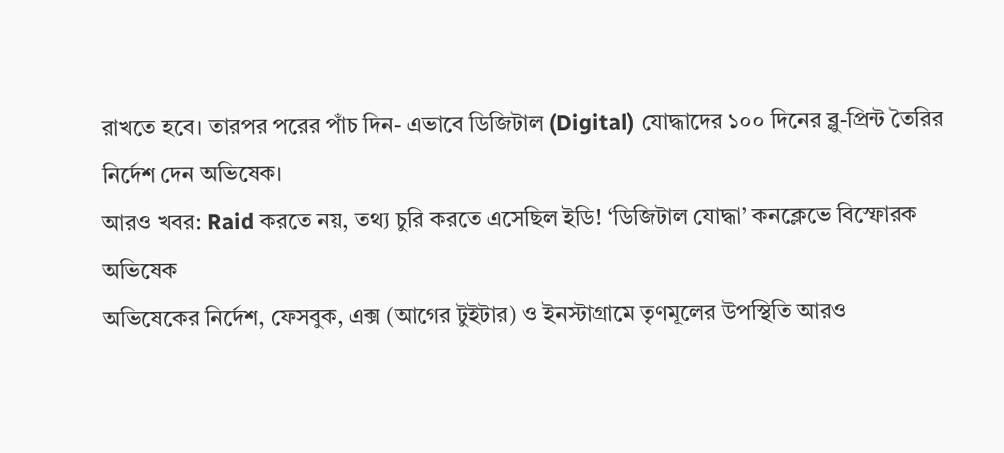রাখতে হবে। তারপর পরের পাঁচ দিন- এভাবে ডিজিটাল (Digital) যোদ্ধাদের ১০০ দিনের ব্লু-প্রিন্ট তৈরির নির্দেশ দেন অভিষেক।
আরও খবর: Raid করতে নয়, তথ্য চুরি করতে এসেছিল ইডি! ‘ডিজিটাল যোদ্ধা’ কনক্লেভে বিস্ফোরক অভিষেক
অভিষেকের নির্দেশ, ফেসবুক, এক্স (আগের টুইটার) ও ইনস্টাগ্রামে তৃণমূলের উপস্থিতি আরও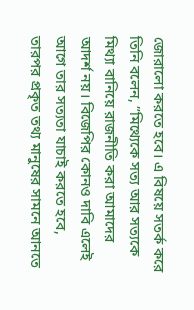জোরালো করতে হবে। এ বিষয়ে সতর্ক করে তিনি বলেন, ”মিথ্যেকে সত্য আর সত্যকে মিথ্যা বানিয়ে রাজনীতি করা আমাদের আদর্শ নয়। বিজেপির কোনও দাবি এলেই আগে তার সত্যতা যাচাই করতে হবে, তারপর প্রকৃত তথ্য মানুষের সামনে আনতে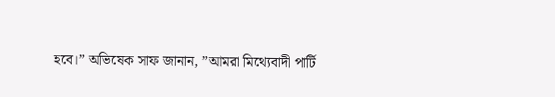হবে।” অভিষেক সাফ জানান, ”আমরা মিথ্যেবাদী পার্টি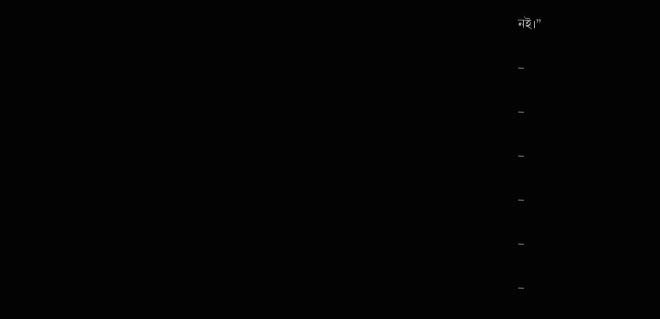নই।”

–

–

–

–

–

–